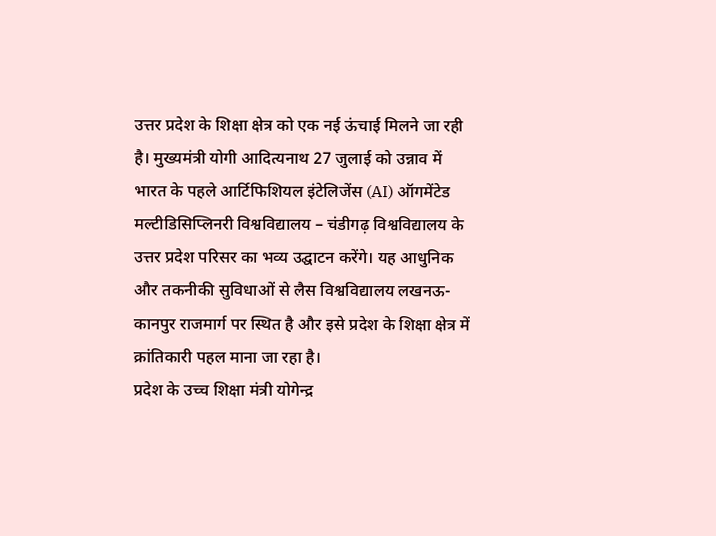उत्तर प्रदेश के शिक्षा क्षेत्र को एक नई ऊंचाई मिलने जा रही है। मुख्यमंत्री योगी आदित्यनाथ 27 जुलाई को उन्नाव में भारत के पहले आर्टिफिशियल इंटेलिजेंस (AI) ऑगमेंटेड मल्टीडिसिप्लिनरी विश्वविद्यालय – चंडीगढ़ विश्वविद्यालय के उत्तर प्रदेश परिसर का भव्य उद्घाटन करेंगे। यह आधुनिक और तकनीकी सुविधाओं से लैस विश्वविद्यालय लखनऊ-कानपुर राजमार्ग पर स्थित है और इसे प्रदेश के शिक्षा क्षेत्र में क्रांतिकारी पहल माना जा रहा है।
प्रदेश के उच्च शिक्षा मंत्री योगेन्द्र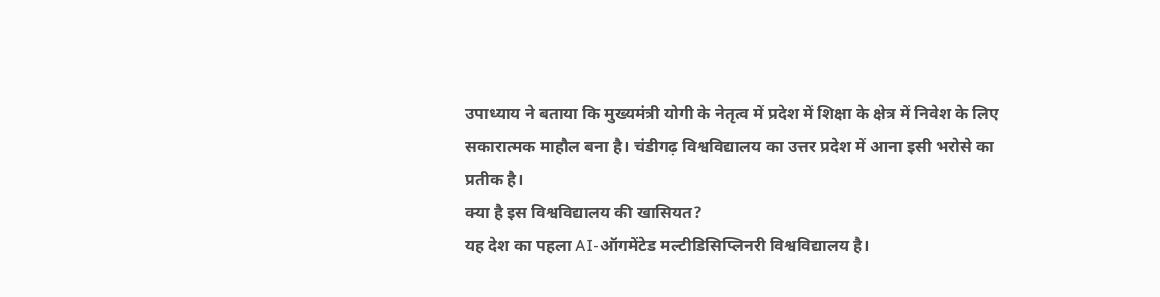उपाध्याय ने बताया कि मुख्यमंत्री योगी के नेतृत्व में प्रदेश में शिक्षा के क्षेत्र में निवेश के लिए सकारात्मक माहौल बना है। चंडीगढ़ विश्वविद्यालय का उत्तर प्रदेश में आना इसी भरोसे का प्रतीक है।
क्या है इस विश्वविद्यालय की खासियत?
यह देश का पहला AI-ऑगमेंटेड मल्टीडिसिप्लिनरी विश्वविद्यालय है।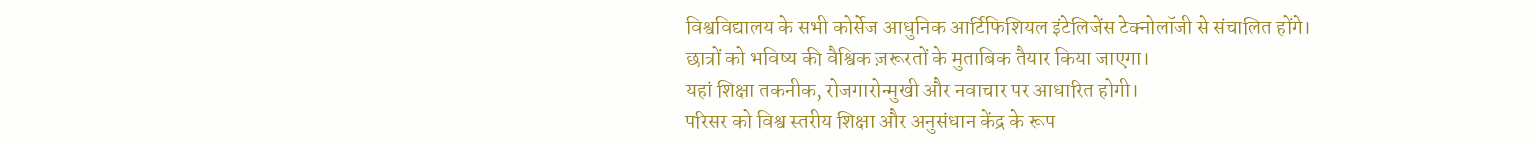विश्वविद्यालय के सभी कोर्सेज आधुनिक आर्टिफिशियल इंटेलिजेंस टेक्नोलॉजी से संचालित होंगे।
छात्रों को भविष्य की वैश्विक ज़रूरतों के मुताबिक तैयार किया जाएगा।
यहां शिक्षा तकनीक, रोजगारोन्मुखी और नवाचार पर आधारित होगी।
परिसर को विश्व स्तरीय शिक्षा और अनुसंधान केंद्र के रूप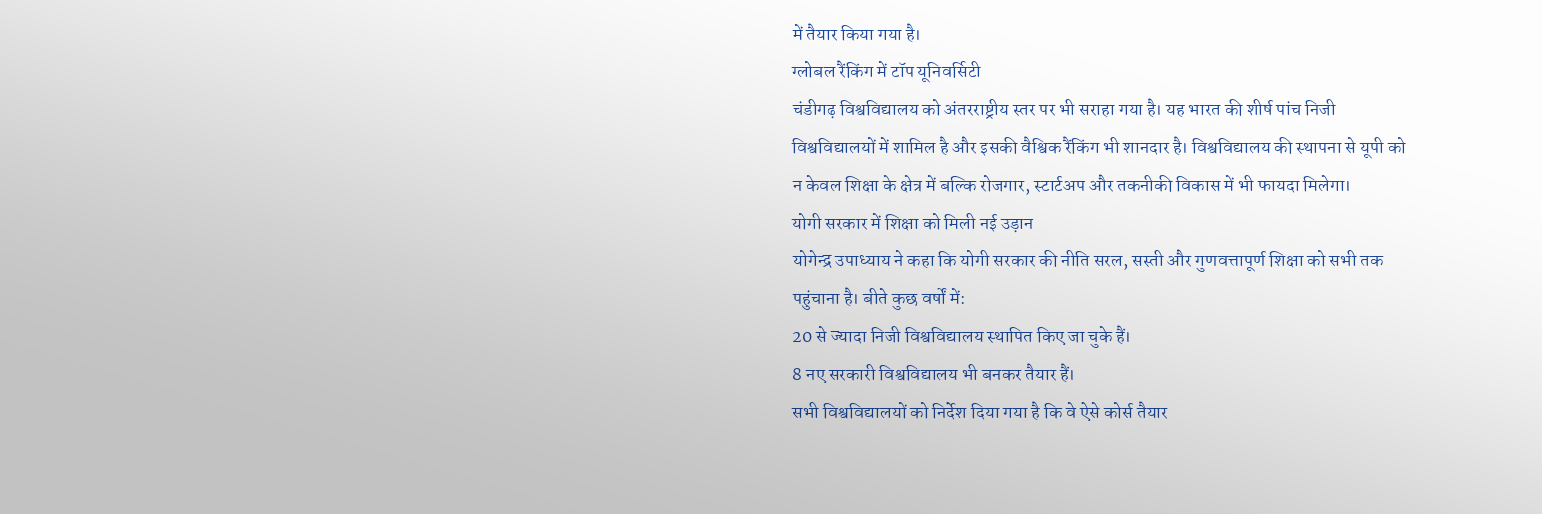में तैयार किया गया है।
ग्लोबल रैंकिंग में टॉप यूनिवर्सिटी
चंडीगढ़ विश्वविद्यालय को अंतरराष्ट्रीय स्तर पर भी सराहा गया है। यह भारत की शीर्ष पांच निजी विश्वविद्यालयों में शामिल है और इसकी वैश्विक रैंकिंग भी शानदार है। विश्वविद्यालय की स्थापना से यूपी को न केवल शिक्षा के क्षेत्र में बल्कि रोजगार, स्टार्टअप और तकनीकी विकास में भी फायदा मिलेगा।
योगी सरकार में शिक्षा को मिली नई उड़ान
योगेन्द्र उपाध्याय ने कहा कि योगी सरकार की नीति सरल, सस्ती और गुणवत्तापूर्ण शिक्षा को सभी तक पहुंचाना है। बीते कुछ वर्षों में:
20 से ज्यादा निजी विश्वविद्यालय स्थापित किए जा चुके हैं।
8 नए सरकारी विश्वविद्यालय भी बनकर तैयार हैं।
सभी विश्वविद्यालयों को निर्देश दिया गया है कि वे ऐसे कोर्स तैयार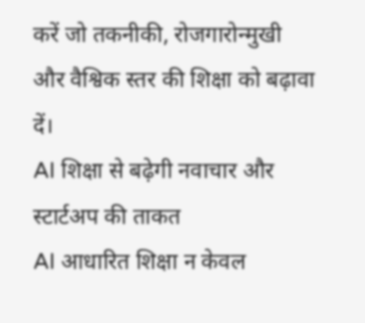करें जो तकनीकी, रोजगारोन्मुखी और वैश्विक स्तर की शिक्षा को बढ़ावा दें।
AI शिक्षा से बढ़ेगी नवाचार और स्टार्टअप की ताकत
AI आधारित शिक्षा न केवल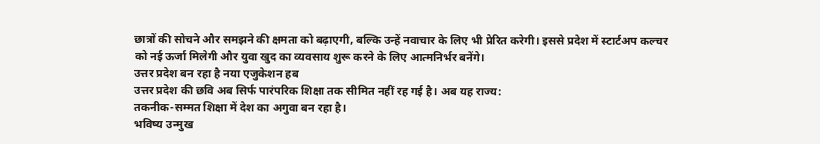छात्रों की सोचने और समझने की क्षमता को बढ़ाएगी, बल्कि उन्हें नवाचार के लिए भी प्रेरित करेगी। इससे प्रदेश में स्टार्टअप कल्चर को नई ऊर्जा मिलेगी और युवा खुद का व्यवसाय शुरू करने के लिए आत्मनिर्भर बनेंगे।
उत्तर प्रदेश बन रहा है नया एजुकेशन हब
उत्तर प्रदेश की छवि अब सिर्फ पारंपरिक शिक्षा तक सीमित नहीं रह गई है। अब यह राज्य:
तकनीक-सम्मत शिक्षा में देश का अगुवा बन रहा है।
भविष्य उन्मुख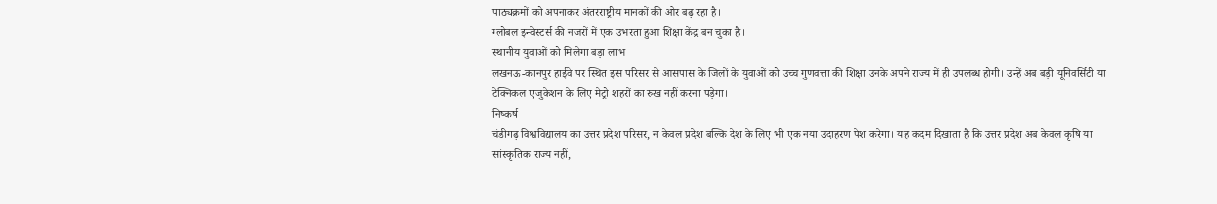पाठ्यक्रमों को अपनाकर अंतरराष्ट्रीय मानकों की ओर बढ़ रहा है।
ग्लोबल इन्वेस्टर्स की नजरों में एक उभरता हुआ शिक्षा केंद्र बन चुका है।
स्थानीय युवाओं को मिलेगा बड़ा लाभ
लखनऊ-कानपुर हाईवे पर स्थित इस परिसर से आसपास के जिलों के युवाओं को उच्च गुणवत्ता की शिक्षा उनके अपने राज्य में ही उपलब्ध होगी। उन्हें अब बड़ी यूनिवर्सिटी या टेक्निकल एजुकेशन के लिए मेट्रो शहरों का रुख नहीं करना पड़ेगा।
निष्कर्ष
चंडीगढ़ विश्वविद्यालय का उत्तर प्रदेश परिसर, न केवल प्रदेश बल्कि देश के लिए भी एक नया उदाहरण पेश करेगा। यह कदम दिखाता है कि उत्तर प्रदेश अब केवल कृषि या सांस्कृतिक राज्य नहीं,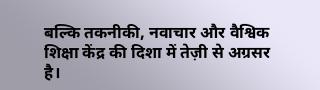बल्कि तकनीकी, नवाचार और वैश्विक शिक्षा केंद्र की दिशा में तेज़ी से अग्रसर है।